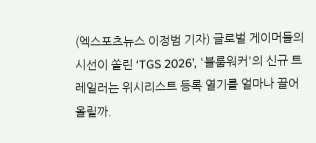(엑스포츠뉴스 이정범 기자) 글로벌 게이머들의 시선이 쏠린 ‘TGS 2026’, '블룸워커'의 신규 트레일러는 위시리스트 등록 열기를 얼마나 끌어올릴까.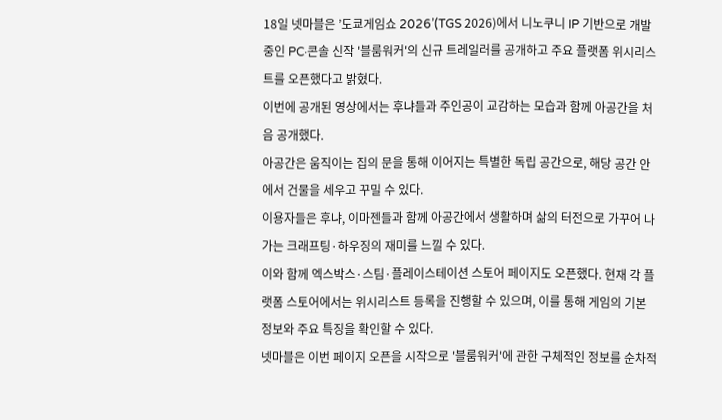18일 넷마블은 ’도쿄게임쇼 2026’(TGS 2026)에서 니노쿠니 IP 기반으로 개발 중인 PC·콘솔 신작 '블룸워커'의 신규 트레일러를 공개하고 주요 플랫폼 위시리스트를 오픈했다고 밝혔다.
이번에 공개된 영상에서는 후냐들과 주인공이 교감하는 모습과 함께 아공간을 처음 공개했다.
아공간은 움직이는 집의 문을 통해 이어지는 특별한 독립 공간으로, 해당 공간 안에서 건물을 세우고 꾸밀 수 있다.
이용자들은 후냐, 이마젠들과 함께 아공간에서 생활하며 삶의 터전으로 가꾸어 나가는 크래프팅·하우징의 재미를 느낄 수 있다.
이와 함께 엑스박스·스팀·플레이스테이션 스토어 페이지도 오픈했다. 현재 각 플랫폼 스토어에서는 위시리스트 등록을 진행할 수 있으며, 이를 통해 게임의 기본 정보와 주요 특징을 확인할 수 있다.
넷마블은 이번 페이지 오픈을 시작으로 '블룸워커'에 관한 구체적인 정보를 순차적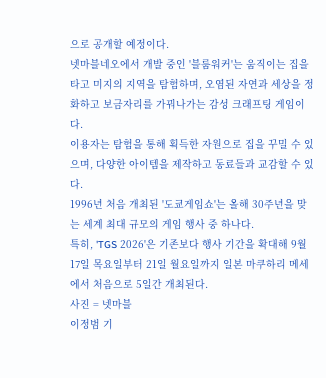으로 공개할 예정이다.
넷마블네오에서 개발 중인 '블룸워커'는 움직이는 집을 타고 미지의 지역을 탐험하며, 오염된 자연과 세상을 정화하고 보금자리를 가꿔나가는 감성 크래프팅 게임이다.
이용자는 탐험을 통해 획득한 자원으로 집을 꾸밀 수 있으며, 다양한 아이템을 제작하고 동료들과 교감할 수 있다.
1996년 처음 개최된 '도쿄게임쇼'는 올해 30주년을 맞는 세계 최대 규모의 게임 행사 중 하나다.
특히, 'TGS 2026'은 기존보다 행사 기간을 확대해 9월 17일 목요일부터 21일 월요일까지 일본 마쿠하리 메세에서 처음으로 5일간 개최된다.
사진 = 넷마블
이정범 기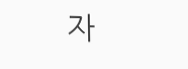자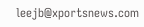leejb@xportsnews.com